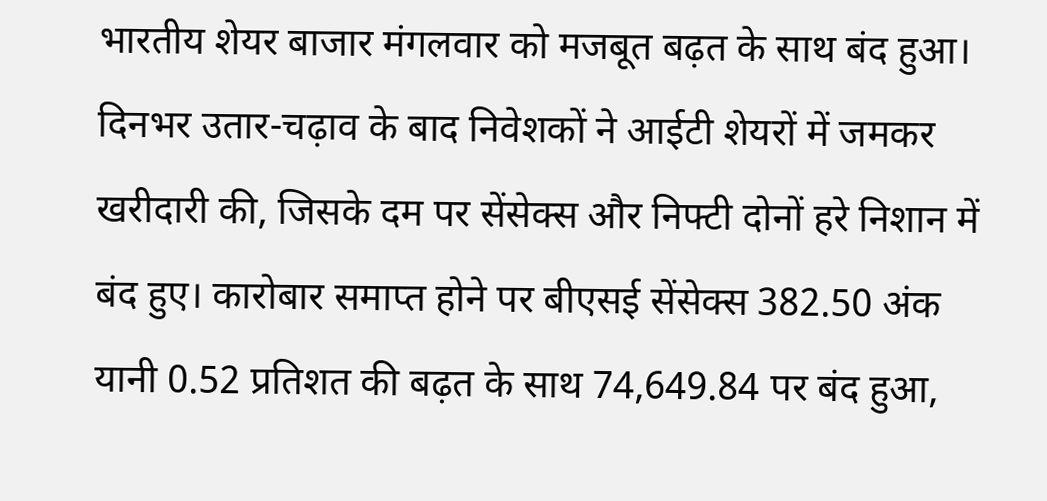भारतीय शेयर बाजार मंगलवार को मजबूत बढ़त के साथ बंद हुआ। दिनभर उतार-चढ़ाव के बाद निवेशकों ने आईटी शेयरों में जमकर खरीदारी की, जिसके दम पर सेंसेक्स और निफ्टी दोनों हरे निशान में बंद हुए। कारोबार समाप्त होने पर बीएसई सेंसेक्स 382.50 अंक यानी 0.52 प्रतिशत की बढ़त के साथ 74,649.84 पर बंद हुआ,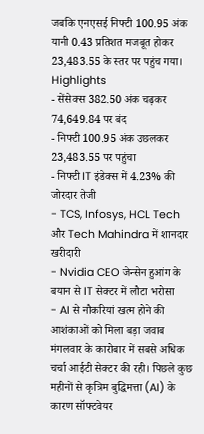जबकि एनएसई निफ्टी 100.95 अंक यानी 0.43 प्रतिशत मजबूत होकर 23,483.55 के स्तर पर पहुंच गया।
Highlights
- सेंसेक्स 382.50 अंक चढ़कर 74,649.84 पर बंद
- निफ्टी 100.95 अंक उछलकर 23,483.55 पर पहुंचा
- निफ्टी IT इंडेक्स में 4.23% की जोरदार तेजी
- TCS, Infosys, HCL Tech और Tech Mahindra में शानदार खरीदारी
- Nvidia CEO जेन्सेन हुआंग के बयान से IT सेक्टर में लौटा भरोसा
- AI से नौकरियां खत्म होने की आशंकाओं को मिला बड़ा जवाब
मंगलवार के कारोबार में सबसे अधिक चर्चा आईटी सेक्टर की रही। पिछले कुछ महीनों से कृत्रिम बुद्धिमत्ता (AI) के कारण सॉफ्टवेयर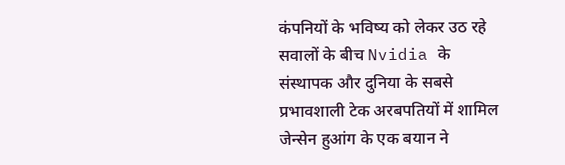कंपनियों के भविष्य को लेकर उठ रहे सवालों के बीच Nvidia के संस्थापक और दुनिया के सबसे प्रभावशाली टेक अरबपतियों में शामिल जेन्सेन हुआंग के एक बयान ने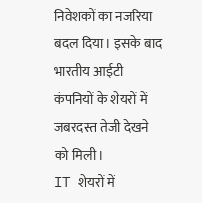निवेशकों का नजरिया बदल दिया। इसके बाद भारतीय आईटी कंपनियों के शेयरों में जबरदस्त तेजी देखने को मिली।
IT शेयरों में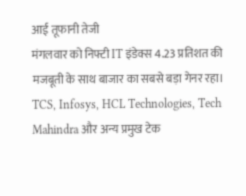आई तूफानी तेजी
मंगलवार को निफ्टी IT इंडेक्स 4.23 प्रतिशत की मजबूती के साथ बाजार का सबसे बड़ा गेनर रहा। TCS, Infosys, HCL Technologies, Tech Mahindra और अन्य प्रमुख टेक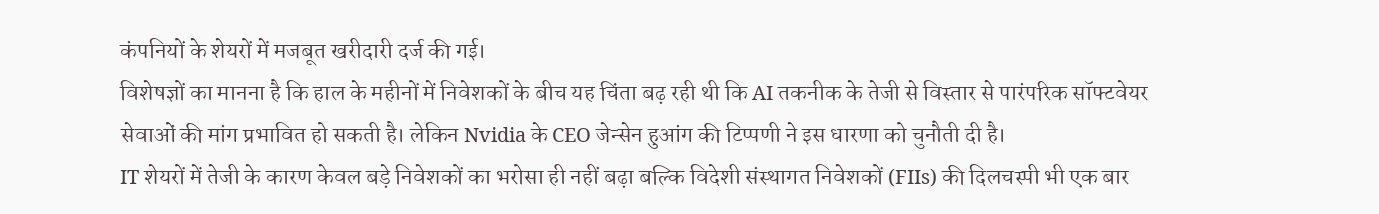कंपनियों के शेयरों में मजबूत खरीदारी दर्ज की गई।
विशेषज्ञों का मानना है कि हाल के महीनों में निवेशकों के बीच यह चिंता बढ़ रही थी कि AI तकनीक के तेजी से विस्तार से पारंपरिक सॉफ्टवेयर सेवाओं की मांग प्रभावित हो सकती है। लेकिन Nvidia के CEO जेन्सेन हुआंग की टिप्पणी ने इस धारणा को चुनौती दी है।
IT शेयरों में तेजी के कारण केवल बड़े निवेशकों का भरोसा ही नहीं बढ़ा बल्कि विदेशी संस्थागत निवेशकों (FIIs) की दिलचस्पी भी एक बार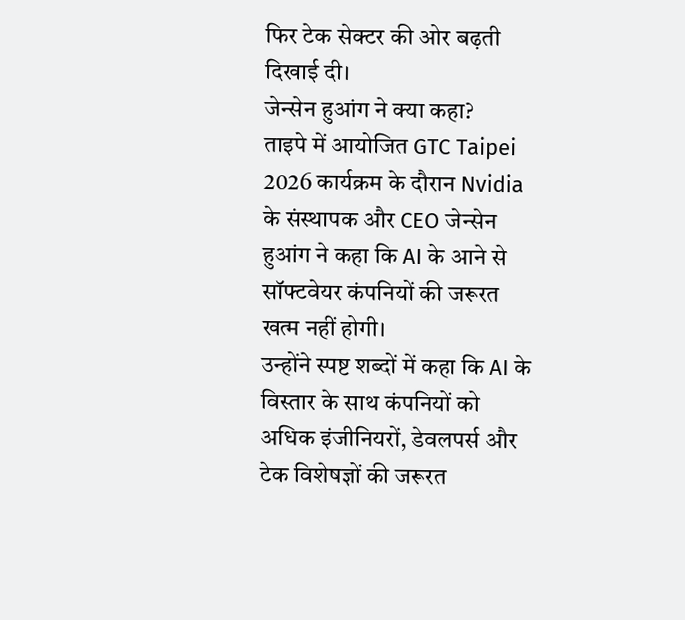फिर टेक सेक्टर की ओर बढ़ती दिखाई दी।
जेन्सेन हुआंग ने क्या कहा?
ताइपे में आयोजित GTC Taipei 2026 कार्यक्रम के दौरान Nvidia के संस्थापक और CEO जेन्सेन हुआंग ने कहा कि AI के आने से सॉफ्टवेयर कंपनियों की जरूरत खत्म नहीं होगी।
उन्होंने स्पष्ट शब्दों में कहा कि AI के विस्तार के साथ कंपनियों को अधिक इंजीनियरों, डेवलपर्स और टेक विशेषज्ञों की जरूरत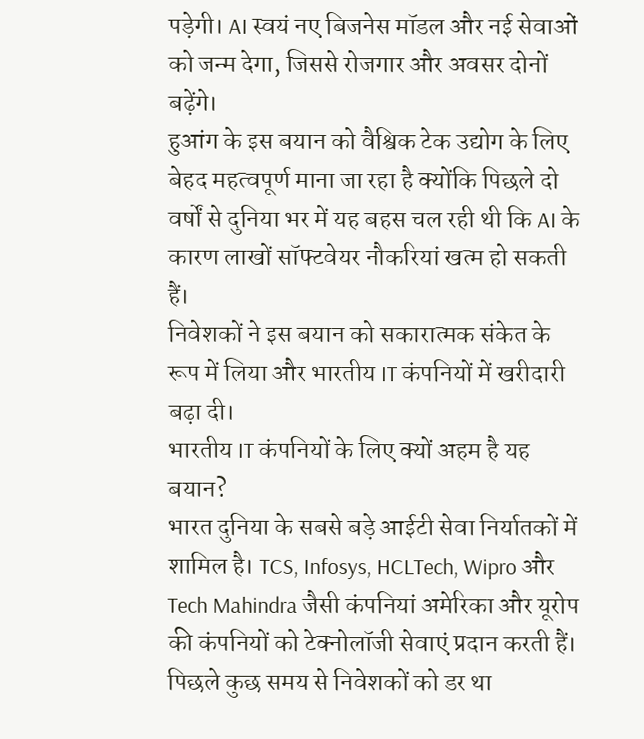पड़ेगी। AI स्वयं नए बिजनेस मॉडल और नई सेवाओं को जन्म देगा, जिससे रोजगार और अवसर दोनों बढ़ेंगे।
हुआंग के इस बयान को वैश्विक टेक उद्योग के लिए बेहद महत्वपूर्ण माना जा रहा है क्योंकि पिछले दो वर्षों से दुनिया भर में यह बहस चल रही थी कि AI के कारण लाखों सॉफ्टवेयर नौकरियां खत्म हो सकती हैं।
निवेशकों ने इस बयान को सकारात्मक संकेत के रूप में लिया और भारतीय IT कंपनियों में खरीदारी बढ़ा दी।
भारतीय IT कंपनियों के लिए क्यों अहम है यह बयान?
भारत दुनिया के सबसे बड़े आईटी सेवा निर्यातकों में शामिल है। TCS, Infosys, HCLTech, Wipro और Tech Mahindra जैसी कंपनियां अमेरिका और यूरोप की कंपनियों को टेक्नोलॉजी सेवाएं प्रदान करती हैं।
पिछले कुछ समय से निवेशकों को डर था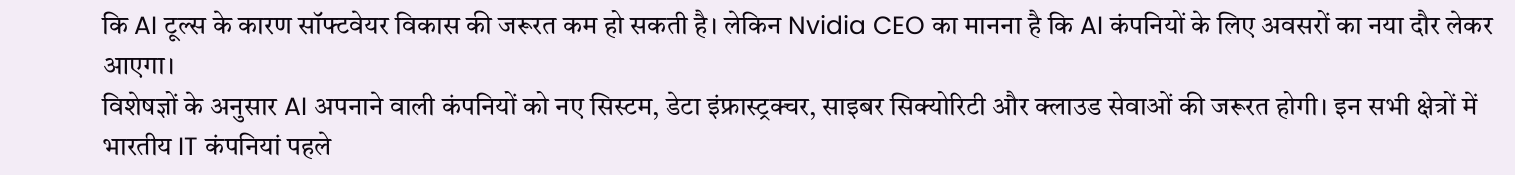कि AI टूल्स के कारण सॉफ्टवेयर विकास की जरूरत कम हो सकती है। लेकिन Nvidia CEO का मानना है कि AI कंपनियों के लिए अवसरों का नया दौर लेकर आएगा।
विशेषज्ञों के अनुसार AI अपनाने वाली कंपनियों को नए सिस्टम, डेटा इंफ्रास्ट्रक्चर, साइबर सिक्योरिटी और क्लाउड सेवाओं की जरूरत होगी। इन सभी क्षेत्रों में भारतीय IT कंपनियां पहले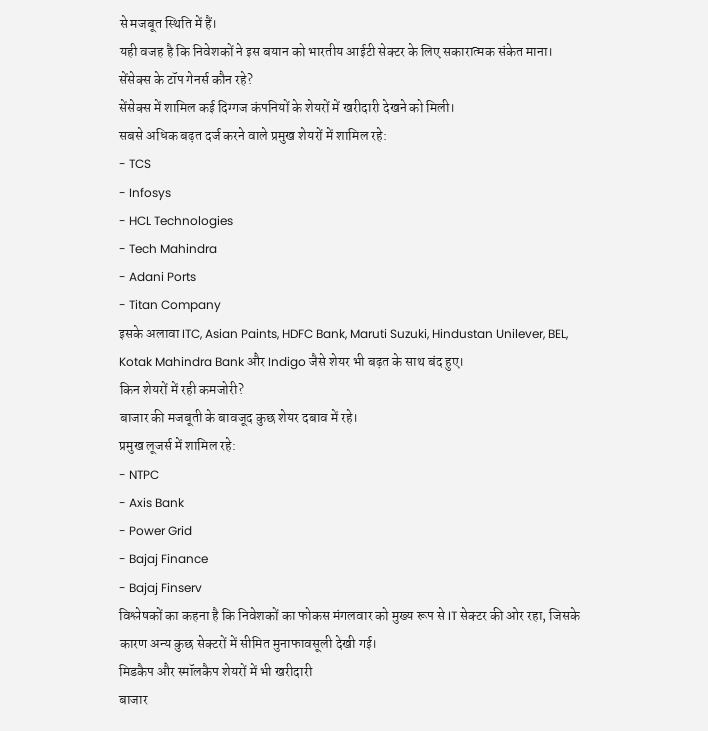से मजबूत स्थिति में हैं।
यही वजह है कि निवेशकों ने इस बयान को भारतीय आईटी सेक्टर के लिए सकारात्मक संकेत माना।
सेंसेक्स के टॉप गेनर्स कौन रहे?
सेंसेक्स में शामिल कई दिग्गज कंपनियों के शेयरों में खरीदारी देखने को मिली।
सबसे अधिक बढ़त दर्ज करने वाले प्रमुख शेयरों में शामिल रहे:
- TCS
- Infosys
- HCL Technologies
- Tech Mahindra
- Adani Ports
- Titan Company
इसके अलावा ITC, Asian Paints, HDFC Bank, Maruti Suzuki, Hindustan Unilever, BEL, Kotak Mahindra Bank और Indigo जैसे शेयर भी बढ़त के साथ बंद हुए।
किन शेयरों में रही कमजोरी?
बाजार की मजबूती के बावजूद कुछ शेयर दबाव में रहे।
प्रमुख लूजर्स में शामिल रहे:
- NTPC
- Axis Bank
- Power Grid
- Bajaj Finance
- Bajaj Finserv
विश्लेषकों का कहना है कि निवेशकों का फोकस मंगलवार को मुख्य रूप से IT सेक्टर की ओर रहा, जिसके कारण अन्य कुछ सेक्टरों में सीमित मुनाफावसूली देखी गई।
मिडकैप और स्मॉलकैप शेयरों में भी खरीदारी
बाजार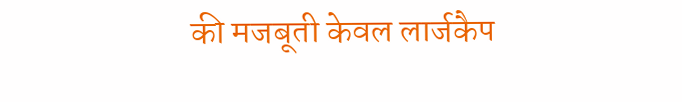की मजबूती केवल लार्जकैप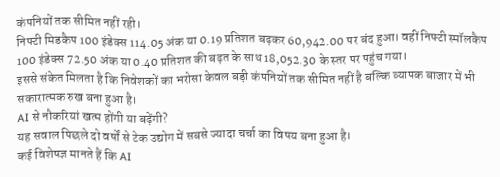कंपनियों तक सीमित नहीं रही।
निफ्टी मिडकैप 100 इंडेक्स 114.05 अंक या 0.19 प्रतिशत बढ़कर 60,942.00 पर बंद हुआ। वहीं निफ्टी स्मॉलकैप 100 इंडेक्स 72.50 अंक या 0.40 प्रतिशत की बढ़त के साथ 18,052.30 के स्तर पर पहुंच गया।
इससे संकेत मिलता है कि निवेशकों का भरोसा केवल बड़ी कंपनियों तक सीमित नहीं है बल्कि व्यापक बाजार में भी सकारात्मक रुख बना हुआ है।
AI से नौकरियां खत्म होंगी या बढ़ेंगी?
यह सवाल पिछले दो वर्षों से टेक उद्योग में सबसे ज्यादा चर्चा का विषय बना हुआ है।
कई विशेषज्ञ मानते हैं कि AI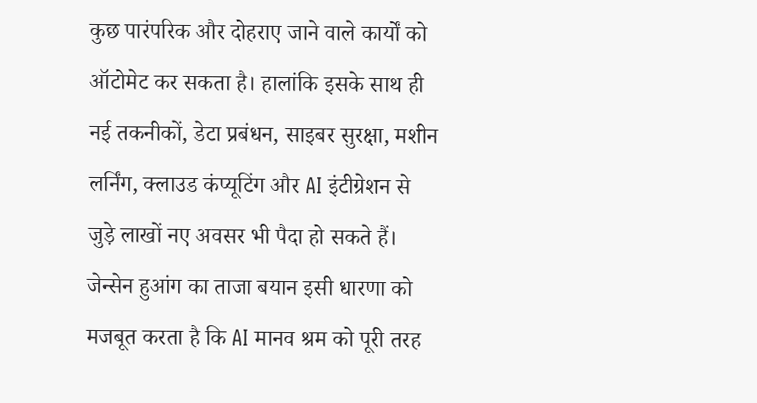कुछ पारंपरिक और दोहराए जाने वाले कार्यों को ऑटोमेट कर सकता है। हालांकि इसके साथ ही नई तकनीकों, डेटा प्रबंधन, साइबर सुरक्षा, मशीन लर्निंग, क्लाउड कंप्यूटिंग और AI इंटीग्रेशन से जुड़े लाखों नए अवसर भी पैदा हो सकते हैं।
जेन्सेन हुआंग का ताजा बयान इसी धारणा को मजबूत करता है कि AI मानव श्रम को पूरी तरह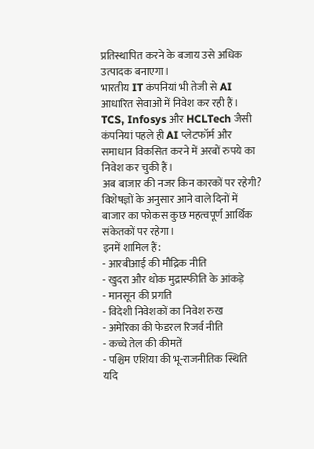प्रतिस्थापित करने के बजाय उसे अधिक उत्पादक बनाएगा।
भारतीय IT कंपनियां भी तेजी से AI आधारित सेवाओं में निवेश कर रही हैं। TCS, Infosys और HCLTech जैसी कंपनियां पहले ही AI प्लेटफॉर्म और समाधान विकसित करने में अरबों रुपये का निवेश कर चुकी हैं।
अब बाजार की नजर किन कारकों पर रहेगी?
विशेषज्ञों के अनुसार आने वाले दिनों में बाजार का फोकस कुछ महत्वपूर्ण आर्थिक संकेतकों पर रहेगा।
इनमें शामिल हैं:
- आरबीआई की मौद्रिक नीति
- खुदरा और थोक मुद्रास्फीति के आंकड़े
- मानसून की प्रगति
- विदेशी निवेशकों का निवेश रुख
- अमेरिका की फेडरल रिजर्व नीति
- कच्चे तेल की कीमतें
- पश्चिम एशिया की भू-राजनीतिक स्थिति
यदि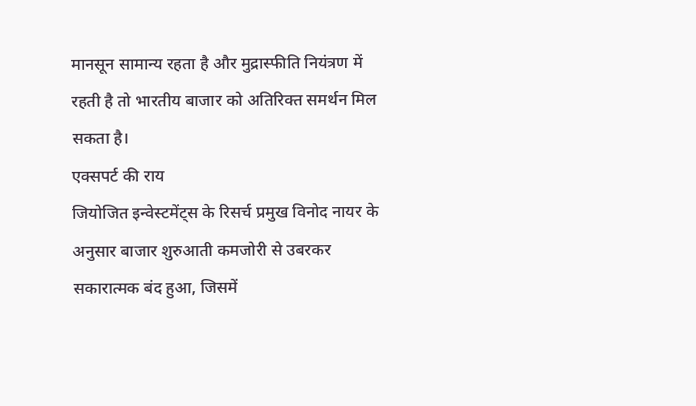मानसून सामान्य रहता है और मुद्रास्फीति नियंत्रण में रहती है तो भारतीय बाजार को अतिरिक्त समर्थन मिल सकता है।
एक्सपर्ट की राय
जियोजित इन्वेस्टमेंट्स के रिसर्च प्रमुख विनोद नायर के अनुसार बाजार शुरुआती कमजोरी से उबरकर सकारात्मक बंद हुआ, जिसमें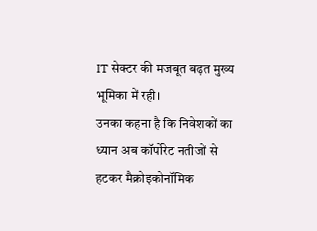IT सेक्टर की मजबूत बढ़त मुख्य भूमिका में रही।
उनका कहना है कि निवेशकों का ध्यान अब कॉर्पोरेट नतीजों से हटकर मैक्रोइकोनॉमिक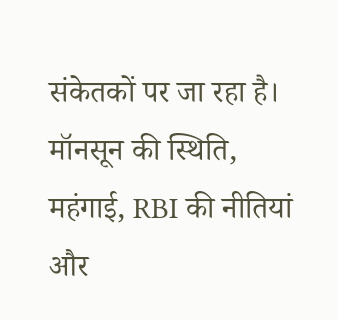संकेतकों पर जा रहा है। मॉनसून की स्थिति, महंगाई, RBI की नीतियां और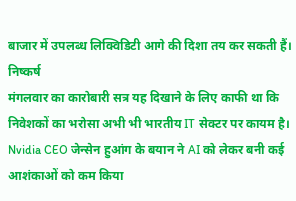बाजार में उपलब्ध लिक्विडिटी आगे की दिशा तय कर सकती हैं।
निष्कर्ष
मंगलवार का कारोबारी सत्र यह दिखाने के लिए काफी था कि निवेशकों का भरोसा अभी भी भारतीय IT सेक्टर पर कायम है। Nvidia CEO जेन्सेन हुआंग के बयान ने AI को लेकर बनी कई आशंकाओं को कम किया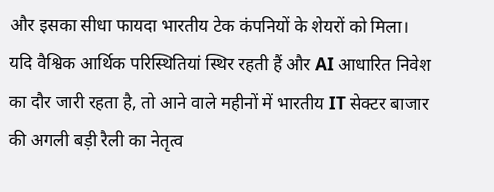और इसका सीधा फायदा भारतीय टेक कंपनियों के शेयरों को मिला।
यदि वैश्विक आर्थिक परिस्थितियां स्थिर रहती हैं और AI आधारित निवेश का दौर जारी रहता है, तो आने वाले महीनों में भारतीय IT सेक्टर बाजार की अगली बड़ी रैली का नेतृत्व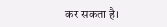कर सकता है।